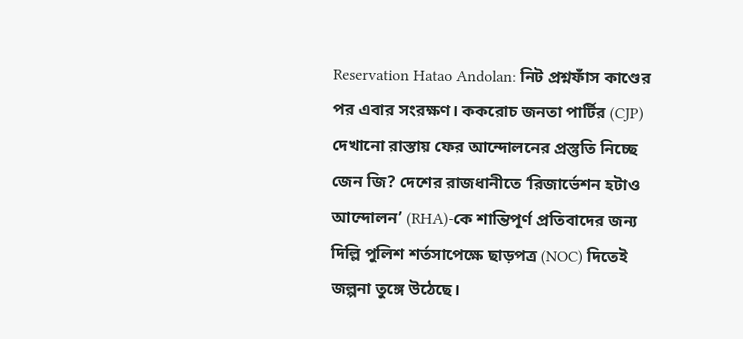Reservation Hatao Andolan: নিট প্রশ্নফাঁস কাণ্ডের পর এবার সংরক্ষণ। ককরোচ জনতা পার্টির (CJP) দেখানো রাস্তায় ফের আন্দোলনের প্রস্তুতি নিচ্ছে জেন জি? দেশের রাজধানীতে ‘রিজার্ভেশন হটাও আন্দোলন’ (RHA)-কে শান্তিপূর্ণ প্রতিবাদের জন্য দিল্লি পুলিশ শর্তসাপেক্ষে ছাড়পত্র (NOC) দিতেই জল্পনা তুঙ্গে উঠেছে।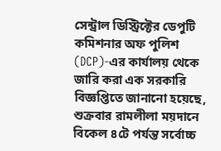সেন্ট্রাল ডিস্ট্রিক্টের ডেপুটি কমিশনার অফ পুলিশ (DCP)-এর কার্যালয় থেকে জারি করা এক সরকারি বিজ্ঞপ্তিতে জানানো হয়েছে, শুক্রবার রামলীলা ময়দানে বিকেল ৪টে পর্যন্ত সর্বোচ্চ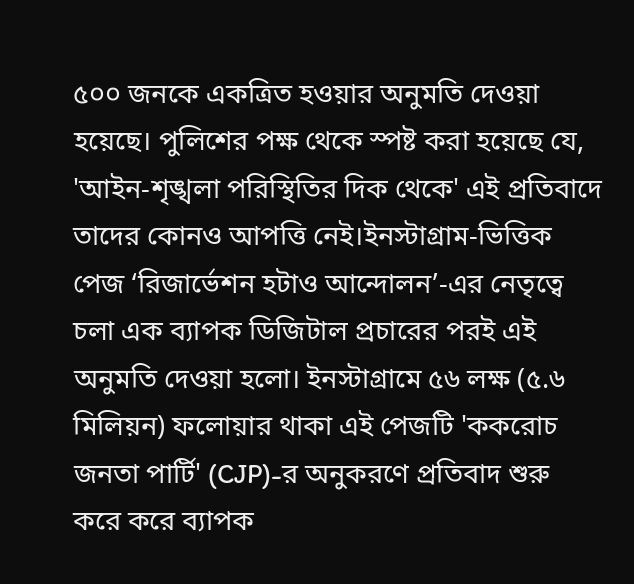৫০০ জনকে একত্রিত হওয়ার অনুমতি দেওয়া হয়েছে। পুলিশের পক্ষ থেকে স্পষ্ট করা হয়েছে যে, 'আইন-শৃঙ্খলা পরিস্থিতির দিক থেকে' এই প্রতিবাদে তাদের কোনও আপত্তি নেই।ইনস্টাগ্রাম-ভিত্তিক পেজ ‘রিজার্ভেশন হটাও আন্দোলন’-এর নেতৃত্বে চলা এক ব্যাপক ডিজিটাল প্রচারের পরই এই অনুমতি দেওয়া হলো। ইনস্টাগ্রামে ৫৬ লক্ষ (৫.৬ মিলিয়ন) ফলোয়ার থাকা এই পেজটি 'ককরোচ জনতা পার্টি' (CJP)-র অনুকরণে প্রতিবাদ শুরু করে করে ব্যাপক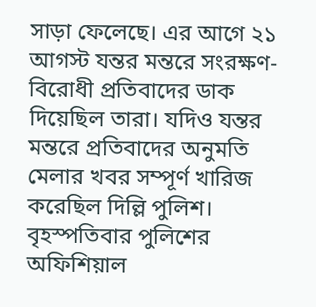সাড়া ফেলেছে। এর আগে ২১ আগস্ট যন্তর মন্তরে সংরক্ষণ-বিরোধী প্রতিবাদের ডাক দিয়েছিল তারা। যদিও যন্তর মন্তরে প্রতিবাদের অনুমতি মেলার খবর সম্পূর্ণ খারিজ করেছিল দিল্লি পুলিশ।
বৃহস্পতিবার পুলিশের অফিশিয়াল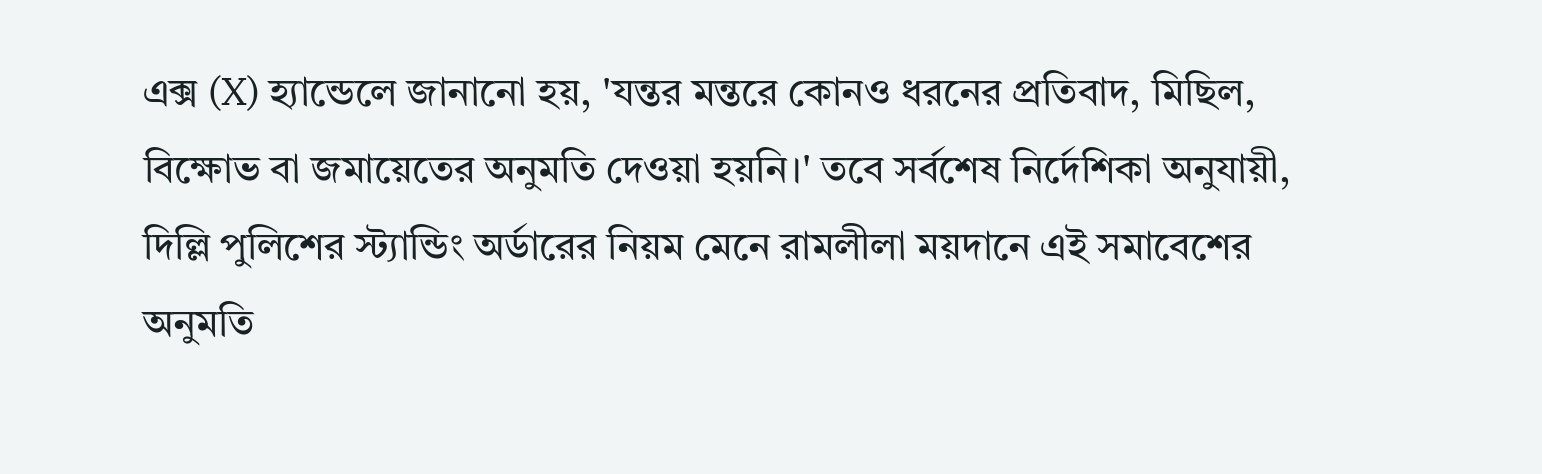এক্স (X) হ্যান্ডেলে জানানো হয়, 'যন্তর মন্তরে কোনও ধরনের প্রতিবাদ, মিছিল, বিক্ষোভ বা জমায়েতের অনুমতি দেওয়া হয়নি।' তবে সর্বশেষ নির্দেশিকা অনুযায়ী, দিল্লি পুলিশের স্ট্যান্ডিং অর্ডারের নিয়ম মেনে রামলীলা ময়দানে এই সমাবেশের অনুমতি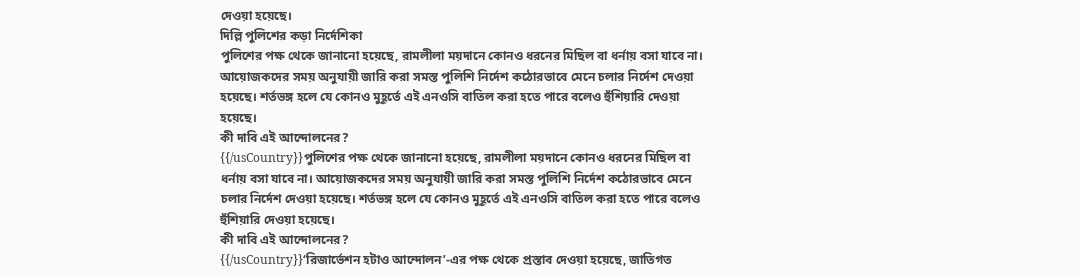দেওয়া হয়েছে।
দিল্লি পুলিশের কড়া নির্দেশিকা
পুলিশের পক্ষ থেকে জানানো হয়েছে, রামলীলা ময়দানে কোনও ধরনের মিছিল বা ধর্নায় বসা যাবে না। আয়োজকদের সময় অনুযায়ী জারি করা সমস্ত পুলিশি নির্দেশ কঠোরভাবে মেনে চলার নির্দেশ দেওয়া হয়েছে। শর্তভঙ্গ হলে যে কোনও মুহূর্তে এই এনওসি বাতিল করা হতে পারে বলেও হুঁশিয়ারি দেওয়া হয়েছে।
কী দাবি এই আন্দোলনের?
{{/usCountry}}পুলিশের পক্ষ থেকে জানানো হয়েছে, রামলীলা ময়দানে কোনও ধরনের মিছিল বা ধর্নায় বসা যাবে না। আয়োজকদের সময় অনুযায়ী জারি করা সমস্ত পুলিশি নির্দেশ কঠোরভাবে মেনে চলার নির্দেশ দেওয়া হয়েছে। শর্তভঙ্গ হলে যে কোনও মুহূর্তে এই এনওসি বাতিল করা হতে পারে বলেও হুঁশিয়ারি দেওয়া হয়েছে।
কী দাবি এই আন্দোলনের?
{{/usCountry}}‘রিজার্ভেশন হটাও আন্দোলন’-এর পক্ষ থেকে প্রস্তাব দেওয়া হয়েছে, জাতিগত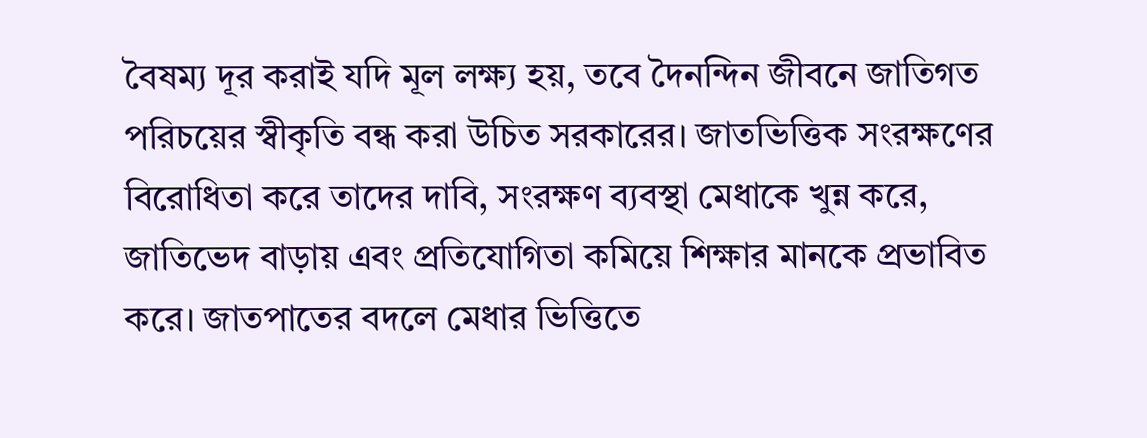বৈষম্য দূর করাই যদি মূল লক্ষ্য হয়, তবে দৈনন্দিন জীবনে জাতিগত পরিচয়ের স্বীকৃতি বন্ধ করা উচিত সরকারের। জাতভিত্তিক সংরক্ষণের বিরোধিতা করে তাদের দাবি, সংরক্ষণ ব্যবস্থা মেধাকে খুন্ন করে, জাতিভেদ বাড়ায় এবং প্রতিযোগিতা কমিয়ে শিক্ষার মানকে প্রভাবিত করে। জাতপাতের বদলে মেধার ভিত্তিতে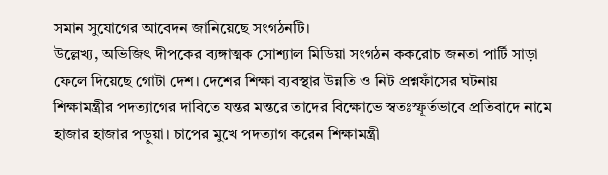সমান সুযোগের আবেদন জানিয়েছে সংগঠনটি।
উল্লেখ্য, অভিজিৎ দীপকের ব্যঙ্গাত্মক সোশ্যাল মিডিয়া সংগঠন ককরোচ জনতা পার্টি সাড়া ফেলে দিয়েছে গোটা দেশ। দেশের শিক্ষা ব্যবস্থার উন্নতি ও নিট প্রশ্নফাঁসের ঘটনায় শিক্ষামন্ত্রীর পদত্যাগের দাবিতে যন্তর মন্তরে তাদের বিক্ষোভে স্বতঃস্ফূর্তভাবে প্রতিবাদে নামে হাজার হাজার পড়ুয়া। চাপের মুখে পদত্যাগ করেন শিক্ষামন্ত্রী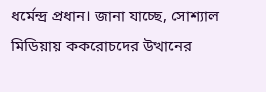ধর্মেন্দ্র প্রধান। জানা যাচ্ছে, সোশ্যাল মিডিয়ায় ককরোচদের উত্থানের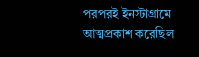পরপরই ইনস্টাগ্রামে আত্মপ্রকাশ করেছিল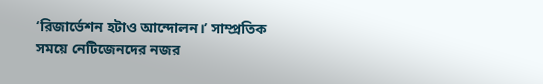‘রিজার্ভেশন হটাও আন্দোলন।’ সাম্প্রতিক সময়ে নেটিজেনদের নজর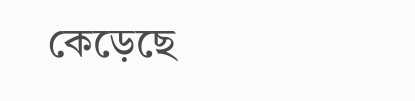কেড়েছে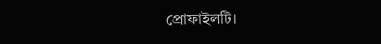প্রোফাইলটি।